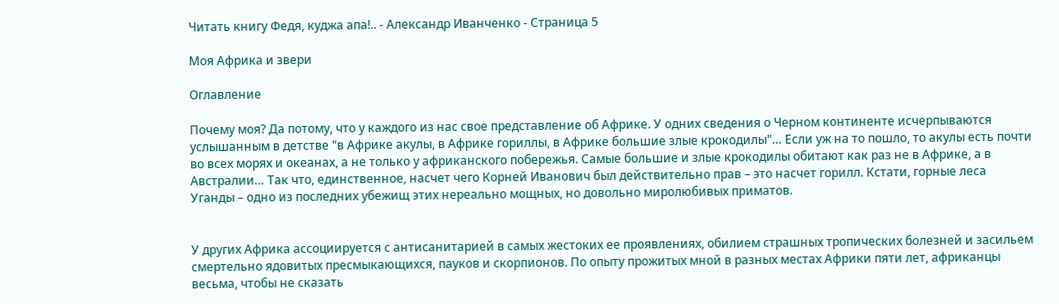Читать книгу Федя, куджа апа!.. - Александр Иванченко - Страница 5

Моя Африка и звери

Оглавление

Почему моя? Да потому, что у каждого из нас свое представление об Африке. У одних сведения о Черном континенте исчерпываются услышанным в детстве "в Африке акулы, в Африке гориллы, в Африке большие злые крокодилы"… Если уж на то пошло, то акулы есть почти во всех морях и океанах, а не только у африканского побережья. Самые большие и злые крокодилы обитают как раз не в Африке, а в Австралии… Так что, единственное, насчет чего Корней Иванович был действительно прав – это насчет горилл. Кстати, горные леса Уганды – одно из последних убежищ этих нереально мощных, но довольно миролюбивых приматов.


У других Африка ассоциируется с антисанитарией в самых жестоких ее проявлениях, обилием страшных тропических болезней и засильем смертельно ядовитых пресмыкающихся, пауков и скорпионов. По опыту прожитых мной в разных местах Африки пяти лет, африканцы весьма, чтобы не сказать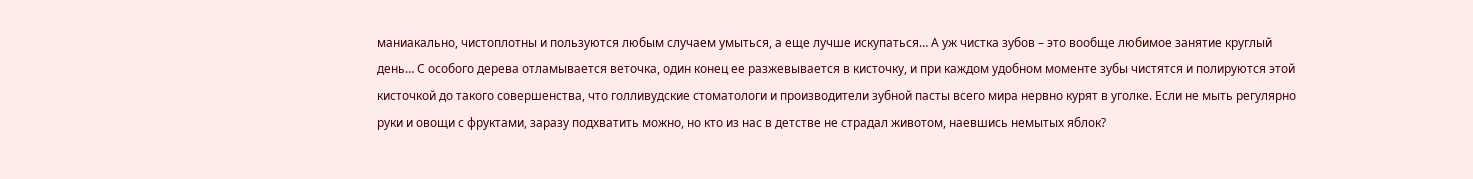маниакально, чистоплотны и пользуются любым случаем умыться, а еще лучше искупаться… А уж чистка зубов – это вообще любимое занятие круглый день… С особого дерева отламывается веточка, один конец ее разжевывается в кисточку, и при каждом удобном моменте зубы чистятся и полируются этой кисточкой до такого совершенства, что голливудские стоматологи и производители зубной пасты всего мира нервно курят в уголке. Если не мыть регулярно руки и овощи с фруктами, заразу подхватить можно, но кто из нас в детстве не страдал животом, наевшись немытых яблок?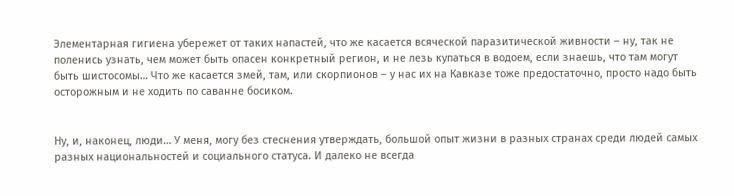Элементарная гигиена убережет от таких напастей, что же касается всяческой паразитической живности – ну, так не поленись узнать, чем может быть опасен конкретный регион, и не лезь купаться в водоем, если знаешь, что там могут быть шистосомы… Что же касается змей, там, или скорпионов – у нас их на Кавказе тоже предостаточно, просто надо быть осторожным и не ходить по саванне босиком.


Ну, и, наконец, люди… У меня, могу без стеснения утверждать, большой опыт жизни в разных странах среди людей самых разных национальностей и социального статуса. И далеко не всегда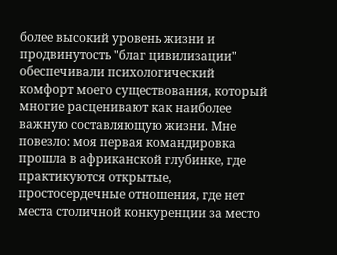более высокий уровень жизни и продвинутость "благ цивилизации" обеспечивали психологический комфорт моего существования, который многие расценивают как наиболее важную составляющую жизни. Мне повезло: моя первая командировка прошла в африканской глубинке, где практикуются открытые, простосердечные отношения, где нет места столичной конкуренции за место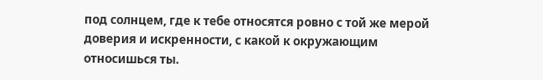под солнцем, где к тебе относятся ровно с той же мерой доверия и искренности, с какой к окружающим относишься ты.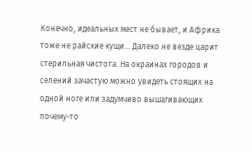Конечно, идеальных мест не бывает, и Африка тоже не райские кущи… Далеко не везде царит стерильная чистота. На окраинах городов и селений зачастую можно увидеть стоящих на одной ноге или задумчиво вышагивающих почему-то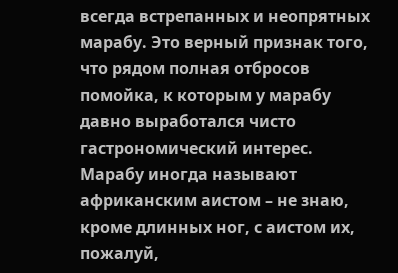всегда встрепанных и неопрятных марабу. Это верный признак того, что рядом полная отбросов помойка, к которым у марабу давно выработался чисто гастрономический интерес. Марабу иногда называют африканским аистом – не знаю, кроме длинных ног, с аистом их, пожалуй,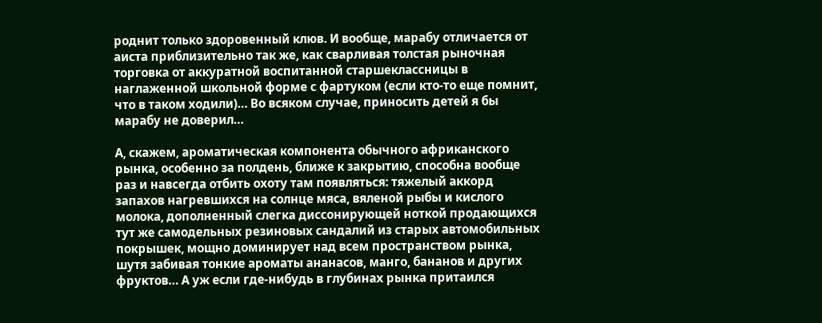роднит только здоровенный клюв. И вообще, марабу отличается от аиста приблизительно так же, как сварливая толстая рыночная торговка от аккуратной воспитанной старшеклассницы в наглаженной школьной форме с фартуком (если кто-то еще помнит, что в таком ходили)… Во всяком случае, приносить детей я бы марабу не доверил…

А, скажем, ароматическая компонента обычного африканского рынка, особенно за полдень, ближе к закрытию, способна вообще раз и навсегда отбить охоту там появляться: тяжелый аккорд запахов нагревшихся на солнце мяса, вяленой рыбы и кислого молока, дополненный слегка диссонирующей ноткой продающихся тут же самодельных резиновых сандалий из старых автомобильных покрышек, мощно доминирует над всем пространством рынка, шутя забивая тонкие ароматы ананасов, манго, бананов и других фруктов… А уж если где-нибудь в глубинах рынка притаился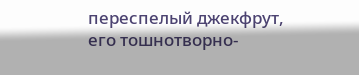переспелый джекфрут, его тошнотворно-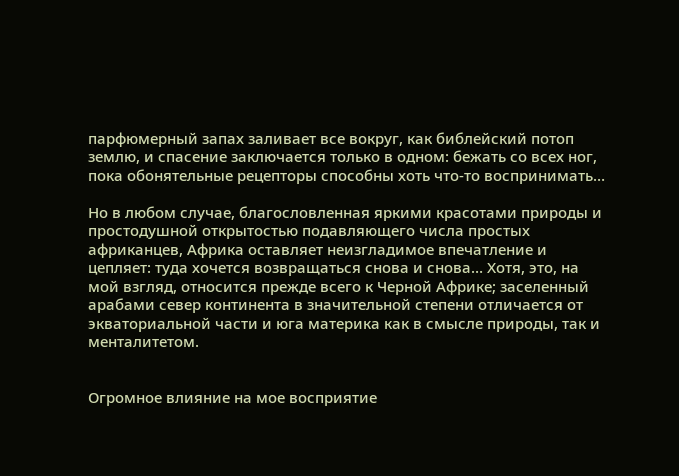парфюмерный запах заливает все вокруг, как библейский потоп землю, и спасение заключается только в одном: бежать со всех ног, пока обонятельные рецепторы способны хоть что-то воспринимать…

Но в любом случае, благословленная яркими красотами природы и простодушной открытостью подавляющего числа простых африканцев, Африка оставляет неизгладимое впечатление и цепляет: туда хочется возвращаться снова и снова… Хотя, это, на мой взгляд, относится прежде всего к Черной Африке; заселенный арабами север континента в значительной степени отличается от экваториальной части и юга материка как в смысле природы, так и менталитетом.


Огромное влияние на мое восприятие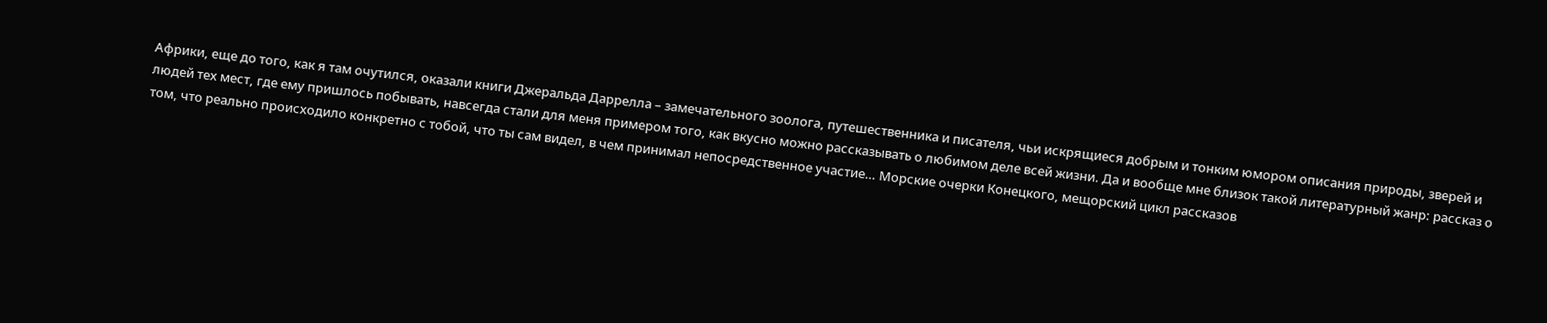Африки, еще до того, как я там очутился, оказали книги Джеральда Даррелла – замечательного зоолога, путешественника и писателя, чьи искрящиеся добрым и тонким юмором описания природы, зверей и людей тех мест, где ему пришлось побывать, навсегда стали для меня примером того, как вкусно можно рассказывать о любимом деле всей жизни. Да и вообще мне близок такой литературный жанр: рассказ о том, что реально происходило конкретно с тобой, что ты сам видел, в чем принимал непосредственное участие… Морские очерки Конецкого, мещорский цикл рассказов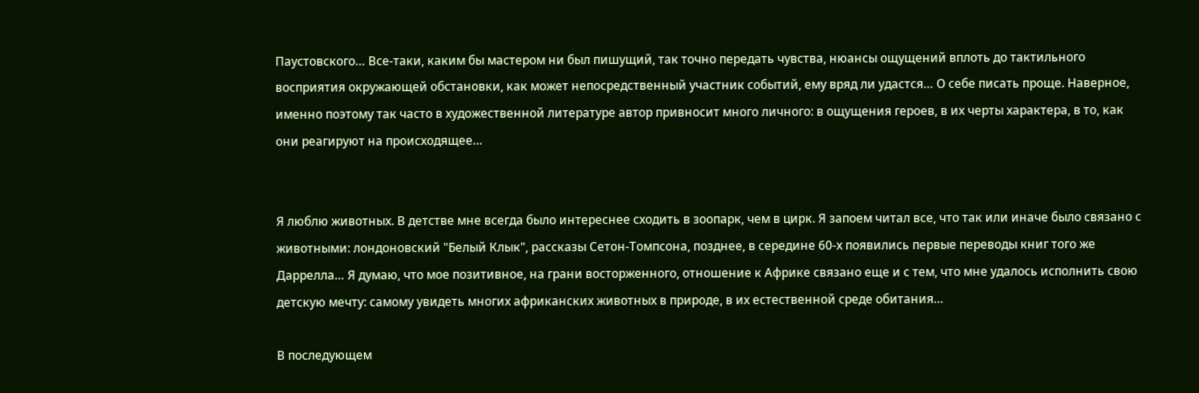Паустовского… Все-таки, каким бы мастером ни был пишущий, так точно передать чувства, нюансы ощущений вплоть до тактильного восприятия окружающей обстановки, как может непосредственный участник событий, ему вряд ли удастся… О себе писать проще. Наверное, именно поэтому так часто в художественной литературе автор привносит много личного: в ощущения героев, в их черты характера, в то, как они реагируют на происходящее…


Я люблю животных. В детстве мне всегда было интереснее сходить в зоопарк, чем в цирк. Я запоем читал все, что так или иначе было связано с животными: лондоновский "Белый Клык", рассказы Сетон-Томпсона, позднее, в середине 60-х появились первые переводы книг того же Даррелла… Я думаю, что мое позитивное, на грани восторженного, отношение к Африке связано еще и с тем, что мне удалось исполнить свою детскую мечту: самому увидеть многих африканских животных в природе, в их естественной среде обитания…

В последующем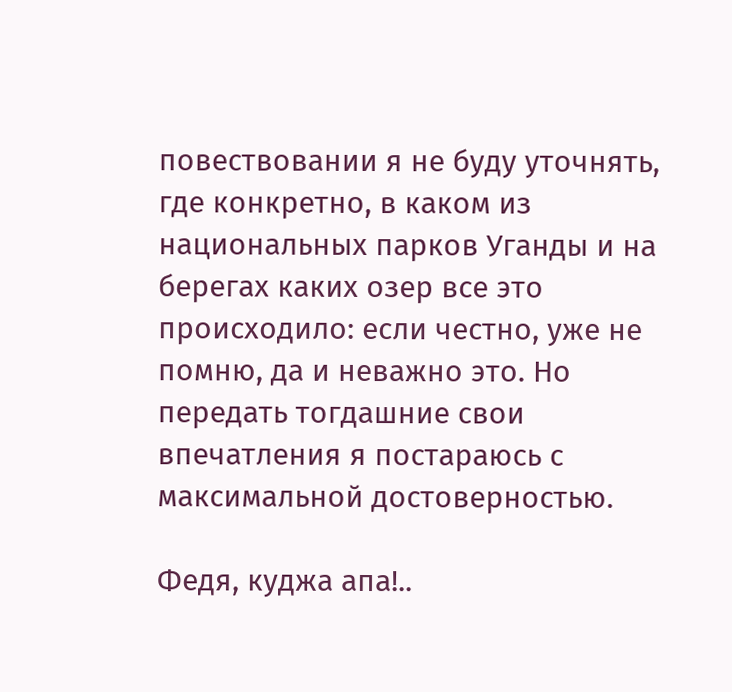повествовании я не буду уточнять, где конкретно, в каком из национальных парков Уганды и на берегах каких озер все это происходило: если честно, уже не помню, да и неважно это. Но передать тогдашние свои впечатления я постараюсь с максимальной достоверностью.

Федя, куджа апа!..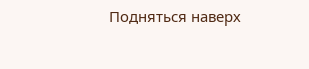Подняться наверх